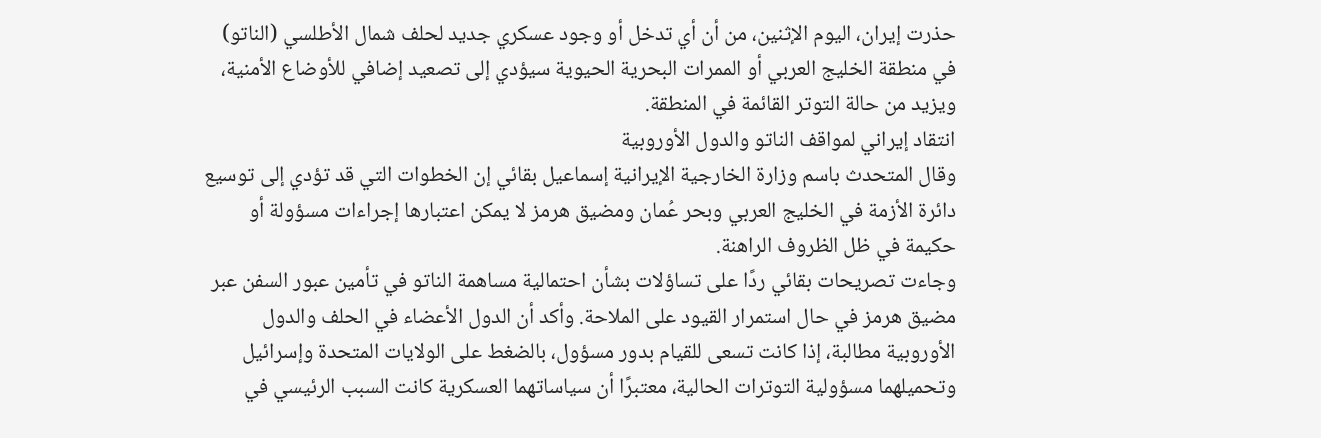حذرت إيران، اليوم الإثنين، من أن أي تدخل أو وجود عسكري جديد لحلف شمال الأطلسي (الناتو) في منطقة الخليج العربي أو الممرات البحرية الحيوية سيؤدي إلى تصعيد إضافي للأوضاع الأمنية، ويزيد من حالة التوتر القائمة في المنطقة.
انتقاد إيراني لمواقف الناتو والدول الأوروبية
وقال المتحدث باسم وزارة الخارجية الإيرانية إسماعيل بقائي إن الخطوات التي قد تؤدي إلى توسيع دائرة الأزمة في الخليج العربي وبحر عُمان ومضيق هرمز لا يمكن اعتبارها إجراءات مسؤولة أو حكيمة في ظل الظروف الراهنة.
وجاءت تصريحات بقائي ردًا على تساؤلات بشأن احتمالية مساهمة الناتو في تأمين عبور السفن عبر مضيق هرمز في حال استمرار القيود على الملاحة. وأكد أن الدول الأعضاء في الحلف والدول الأوروبية مطالبة، إذا كانت تسعى للقيام بدور مسؤول، بالضغط على الولايات المتحدة وإسرائيل وتحميلهما مسؤولية التوترات الحالية، معتبرًا أن سياساتهما العسكرية كانت السبب الرئيسي في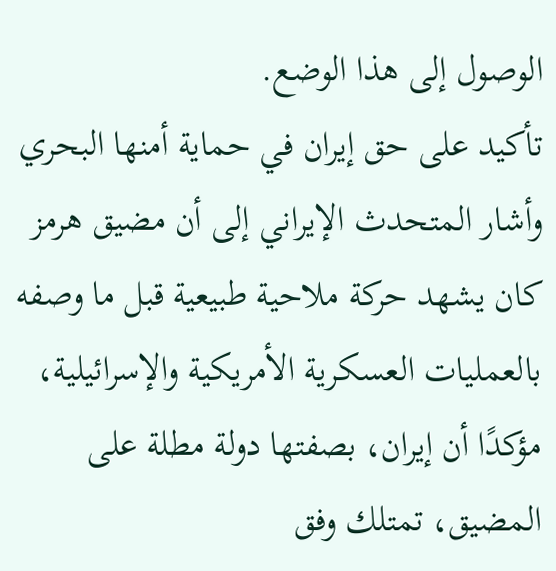الوصول إلى هذا الوضع.
تأكيد على حق إيران في حماية أمنها البحري
وأشار المتحدث الإيراني إلى أن مضيق هرمز كان يشهد حركة ملاحية طبيعية قبل ما وصفه بالعمليات العسكرية الأمريكية والإسرائيلية، مؤكدًا أن إيران، بصفتها دولة مطلة على المضيق، تمتلك وفق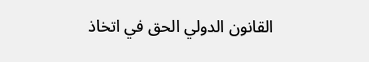القانون الدولي الحق في اتخاذ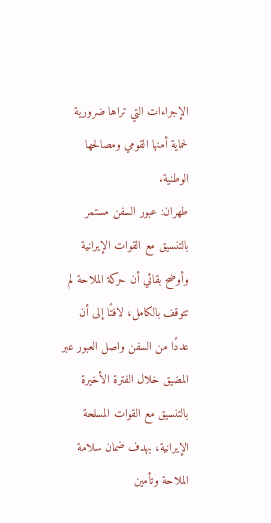الإجراءات التي تراها ضرورية لحماية أمنها القومي ومصالحها الوطنية.
طهران: عبور السفن مستمر بالتنسيق مع القوات الإيرانية
وأوضح بقائي أن حركة الملاحة لم تتوقف بالكامل، لافتًا إلى أن عددًا من السفن واصل العبور عبر المضيق خلال الفترة الأخيرة بالتنسيق مع القوات المسلحة الإيرانية، بهدف ضمان سلامة الملاحة وتأمين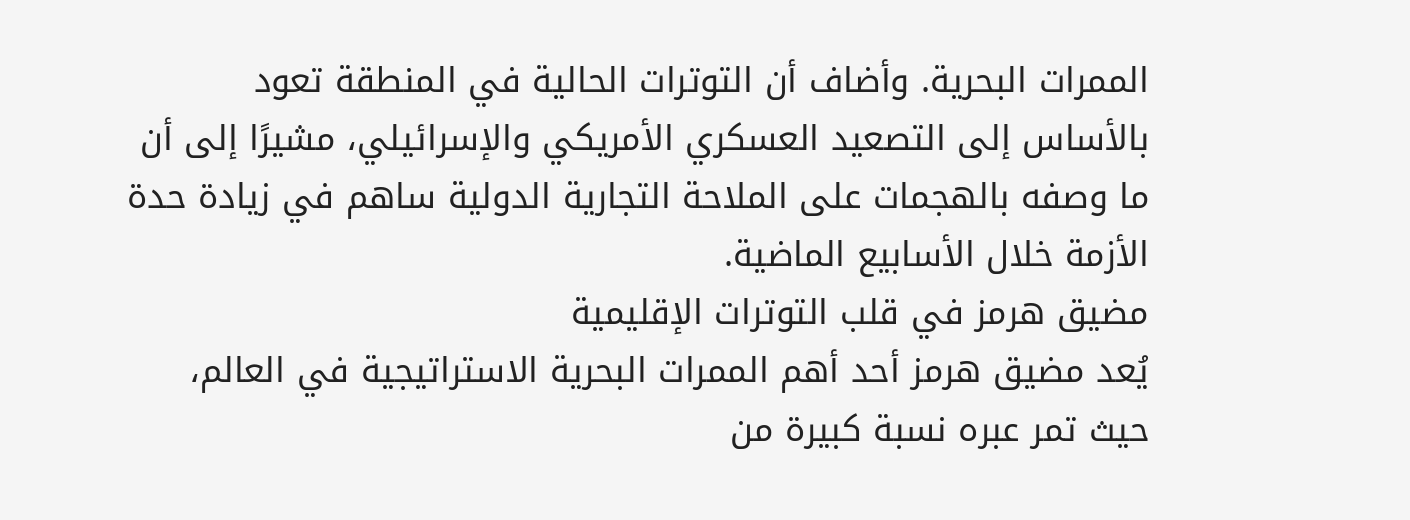الممرات البحرية. وأضاف أن التوترات الحالية في المنطقة تعود بالأساس إلى التصعيد العسكري الأمريكي والإسرائيلي، مشيرًا إلى أن ما وصفه بالهجمات على الملاحة التجارية الدولية ساهم في زيادة حدة الأزمة خلال الأسابيع الماضية.
مضيق هرمز في قلب التوترات الإقليمية
يُعد مضيق هرمز أحد أهم الممرات البحرية الاستراتيجية في العالم، حيث تمر عبره نسبة كبيرة من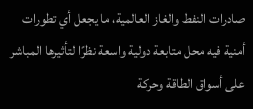صادرات النفط والغاز العالمية، ما يجعل أي تطورات أمنية فيه محل متابعة دولية واسعة نظرًا لتأثيرها المباشر على أسواق الطاقة وحركة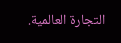التجارة العالمية.